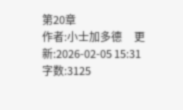第20章
作者:小士加多德      更新:2026-02-05 15:31      字数:3125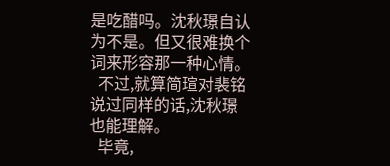是吃醋吗。沈秋璟自认为不是。但又很难换个词来形容那一种心情。
  不过,就算简瑄对裴铭说过同样的话,沈秋璟也能理解。
  毕竟,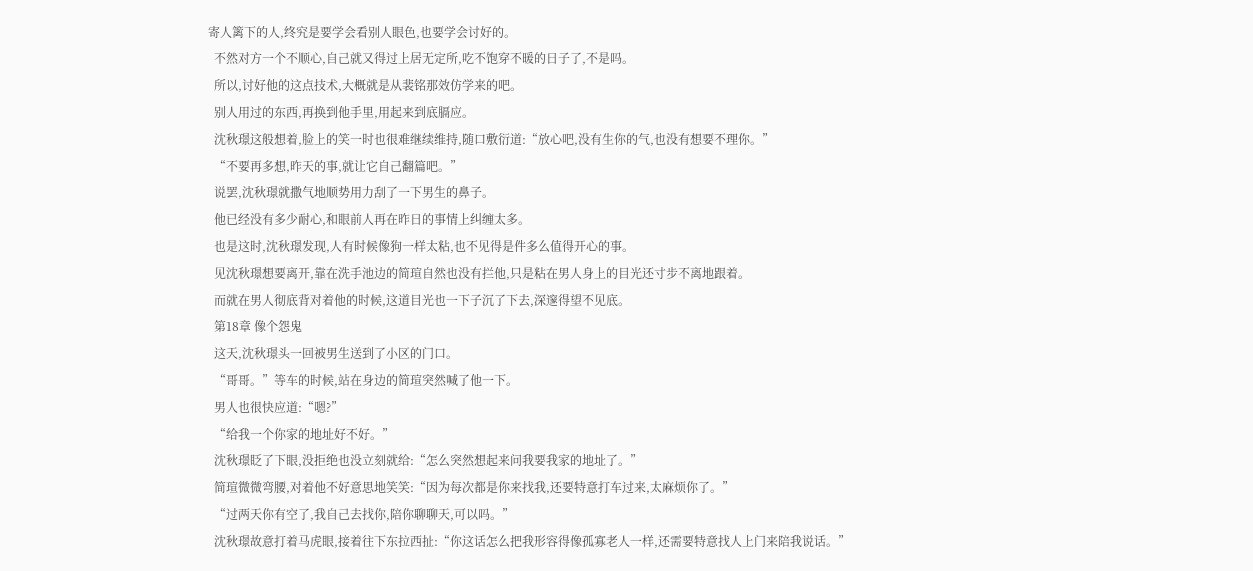寄人篱下的人,终究是要学会看别人眼色,也要学会讨好的。
  不然对方一个不顺心,自己就又得过上居无定所,吃不饱穿不暖的日子了,不是吗。
  所以,讨好他的这点技术,大概就是从裴铭那效仿学来的吧。
  别人用过的东西,再换到他手里,用起来到底膈应。
  沈秋璟这般想着,脸上的笑一时也很难继续维持,随口敷衍道:“放心吧,没有生你的气,也没有想要不理你。”
  “不要再多想,昨天的事,就让它自己翻篇吧。”
  说罢,沈秋璟就撒气地顺势用力刮了一下男生的鼻子。
  他已经没有多少耐心,和眼前人再在昨日的事情上纠缠太多。
  也是这时,沈秋璟发现,人有时候像狗一样太粘,也不见得是件多么值得开心的事。
  见沈秋璟想要离开,靠在洗手池边的简瑄自然也没有拦他,只是粘在男人身上的目光还寸步不离地跟着。
  而就在男人彻底背对着他的时候,这道目光也一下子沉了下去,深邃得望不见底。
  第18章 像个怨鬼
  这天,沈秋璟头一回被男生送到了小区的门口。
  “哥哥。”等车的时候,站在身边的简瑄突然喊了他一下。
  男人也很快应道:“嗯?”
  “给我一个你家的地址好不好。”
  沈秋璟眨了下眼,没拒绝也没立刻就给:“怎么突然想起来问我要我家的地址了。”
  简瑄微微弯腰,对着他不好意思地笑笑:“因为每次都是你来找我,还要特意打车过来,太麻烦你了。”
  “过两天你有空了,我自己去找你,陪你聊聊天,可以吗。”
  沈秋璟故意打着马虎眼,接着往下东拉西扯:“你这话怎么把我形容得像孤寡老人一样,还需要特意找人上门来陪我说话。”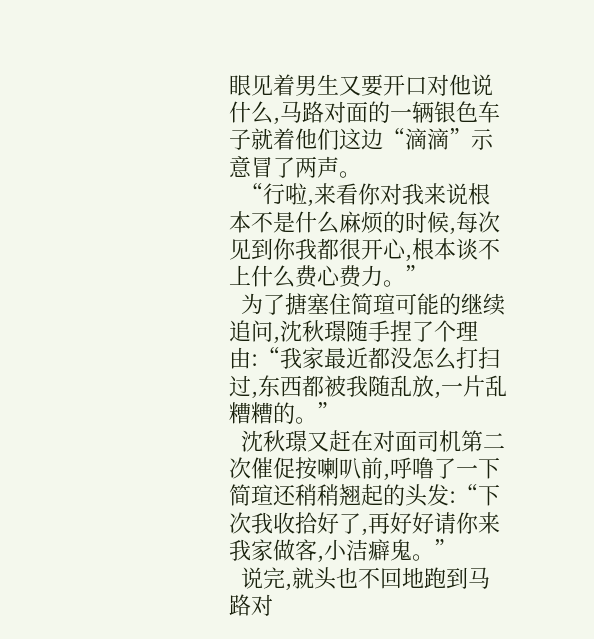眼见着男生又要开口对他说什么,马路对面的一辆银色车子就着他们这边“滴滴”示意冒了两声。
  “行啦,来看你对我来说根本不是什么麻烦的时候,每次见到你我都很开心,根本谈不上什么费心费力。”
  为了搪塞住简瑄可能的继续追问,沈秋璟随手捏了个理由:“我家最近都没怎么打扫过,东西都被我随乱放,一片乱糟糟的。”
  沈秋璟又赶在对面司机第二次催促按喇叭前,呼噜了一下简瑄还稍稍翘起的头发:“下次我收拾好了,再好好请你来我家做客,小洁癖鬼。”
  说完,就头也不回地跑到马路对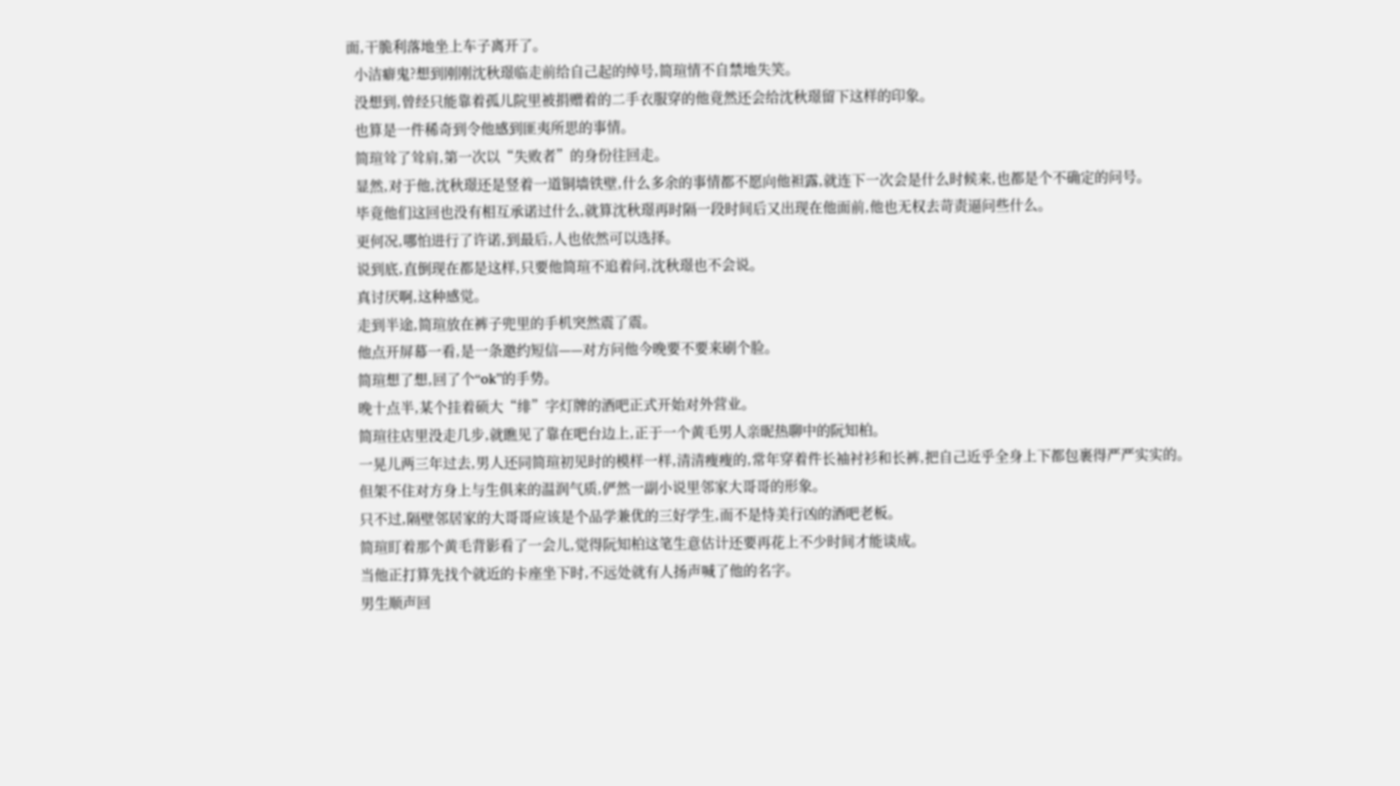面,干脆利落地坐上车子离开了。
  小洁癖鬼?想到刚刚沈秋璟临走前给自己起的绰号,简瑄情不自禁地失笑。
  没想到,曾经只能靠着孤儿院里被捐赠着的二手衣服穿的他竟然还会给沈秋璟留下这样的印象。
  也算是一件稀奇到令他感到匪夷所思的事情。
  简瑄耸了耸肩,第一次以“失败者”的身份往回走。
  显然,对于他,沈秋璟还是竖着一道铜墙铁壁,什么多余的事情都不愿向他袒露,就连下一次会是什么时候来,也都是个不确定的问号。
  毕竟他们这回也没有相互承诺过什么,就算沈秋璟再时隔一段时间后又出现在他面前,他也无权去苛责逼问些什么。
  更何况,哪怕进行了许诺,到最后,人也依然可以选择。
  说到底,直倒现在都是这样,只要他简瑄不追着问,沈秋璟也不会说。
  真讨厌啊,这种感觉。
  走到半途,简瑄放在裤子兜里的手机突然震了震。
  他点开屏幕一看,是一条邀约短信——对方问他今晚要不要来刷个脸。
  简瑄想了想,回了个“ok”的手势。
  晚十点半,某个挂着硕大“绯”字灯牌的酒吧正式开始对外营业。
  简瑄往店里没走几步,就瞧见了靠在吧台边上,正于一个黄毛男人亲昵热聊中的阮知柏。
  一晃儿两三年过去,男人还同简瑄初见时的模样一样,清清瘦瘦的,常年穿着件长袖衬衫和长裤,把自己近乎全身上下都包裹得严严实实的。
  但架不住对方身上与生俱来的温润气质,俨然一副小说里邻家大哥哥的形象。
  只不过,隔壁邻居家的大哥哥应该是个品学兼优的三好学生,而不是恃美行凶的酒吧老板。
  简瑄盯着那个黄毛背影看了一会儿,觉得阮知柏这笔生意估计还要再花上不少时间才能谈成。
  当他正打算先找个就近的卡座坐下时,不远处就有人扬声喊了他的名字。
  男生顺声回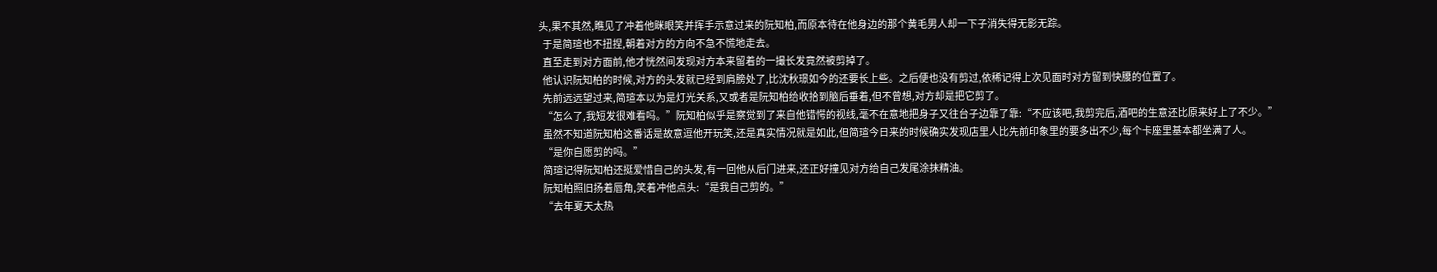头,果不其然,瞧见了冲着他眯眼笑并挥手示意过来的阮知柏,而原本待在他身边的那个黄毛男人却一下子消失得无影无踪。
  于是简瑄也不扭捏,朝着对方的方向不急不慌地走去。
  直至走到对方面前,他才恍然间发现对方本来留着的一撮长发竟然被剪掉了。
  他认识阮知柏的时候,对方的头发就已经到肩膀处了,比沈秋璟如今的还要长上些。之后便也没有剪过,依稀记得上次见面时对方留到快腰的位置了。
  先前远远望过来,简瑄本以为是灯光关系,又或者是阮知柏给收拾到脑后垂着,但不曾想,对方却是把它剪了。
  “怎么了,我短发很难看吗。”阮知柏似乎是察觉到了来自他错愕的视线,毫不在意地把身子又往台子边靠了靠:“不应该吧,我剪完后,酒吧的生意还比原来好上了不少。”
  虽然不知道阮知柏这番话是故意逗他开玩笑,还是真实情况就是如此,但简瑄今日来的时候确实发现店里人比先前印象里的要多出不少,每个卡座里基本都坐满了人。
  “是你自愿剪的吗。”
  简瑄记得阮知柏还挺爱惜自己的头发,有一回他从后门进来,还正好撞见对方给自己发尾涂抹精油。
  阮知柏照旧扬着唇角,笑着冲他点头:“是我自己剪的。”
  “去年夏天太热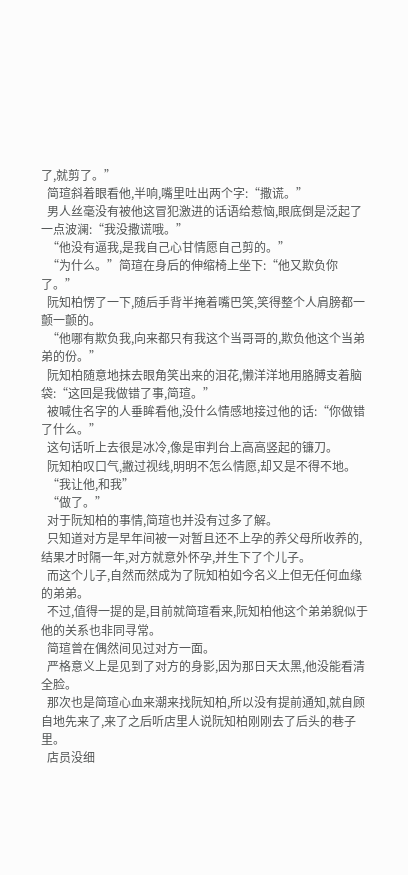了,就剪了。”
  简瑄斜着眼看他,半响,嘴里吐出两个字:“撒谎。”
  男人丝毫没有被他这冒犯激进的话语给惹恼,眼底倒是泛起了一点波澜:“我没撒谎哦。”
  “他没有逼我,是我自己心甘情愿自己剪的。”
  “为什么。”简瑄在身后的伸缩椅上坐下:“他又欺负你了。”
  阮知柏愣了一下,随后手背半掩着嘴巴笑,笑得整个人肩膀都一颤一颤的。
  “他哪有欺负我,向来都只有我这个当哥哥的,欺负他这个当弟弟的份。”
  阮知柏随意地抹去眼角笑出来的泪花,懒洋洋地用胳膊支着脑袋:“这回是我做错了事,简瑄。”
  被喊住名字的人垂眸看他,没什么情感地接过他的话:“你做错了什么。”
  这句话听上去很是冰冷,像是审判台上高高竖起的镰刀。
  阮知柏叹口气,撇过视线,明明不怎么情愿,却又是不得不地。
  “我让他,和我”
  “做了。”
  对于阮知柏的事情,简瑄也并没有过多了解。
  只知道对方是早年间被一对暂且还不上孕的养父母所收养的,结果才时隔一年,对方就意外怀孕,并生下了个儿子。
  而这个儿子,自然而然成为了阮知柏如今名义上但无任何血缘的弟弟。
  不过,值得一提的是,目前就简瑄看来,阮知柏他这个弟弟貌似于他的关系也非同寻常。
  简瑄曾在偶然间见过对方一面。
  严格意义上是见到了对方的身影,因为那日天太黑,他没能看清全脸。
  那次也是简瑄心血来潮来找阮知柏,所以没有提前通知,就自顾自地先来了,来了之后听店里人说阮知柏刚刚去了后头的巷子里。
  店员没细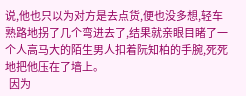说,他也只以为对方是去点货,便也没多想,轻车熟路地拐了几个弯进去了,结果就亲眼目睹了一个人高马大的陌生男人扣着阮知柏的手腕,死死地把他压在了墙上。
  因为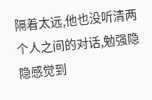隔着太远,他也没听清两个人之间的对话,勉强隐隐感觉到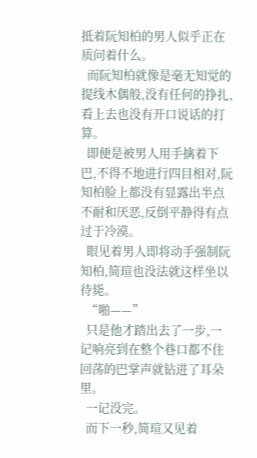抵着阮知柏的男人似乎正在质问着什么。
  而阮知柏就像是毫无知觉的提线木偶般,没有任何的挣扎,看上去也没有开口说话的打算。
  即便是被男人用手擒着下巴,不得不地进行四目相对,阮知柏脸上都没有显露出半点不耐和厌恶,反倒平静得有点过于冷漠。
  眼见着男人即将动手强制阮知柏,简瑄也没法就这样坐以待毙。
  “啪——”
  只是他才踏出去了一步,一记响亮到在整个巷口都不住回荡的巴掌声就钻进了耳朵里。
  一记没完。
  而下一秒,简瑄又见着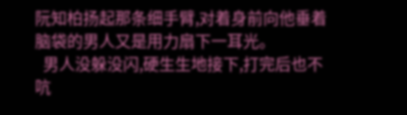阮知柏扬起那条细手臂,对着身前向他垂着脑袋的男人又是用力扇下一耳光。
  男人没躲没闪,硬生生地接下,打完后也不吭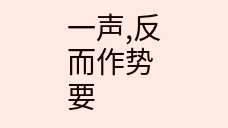一声,反而作势要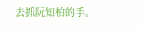去抓阮知柏的手。